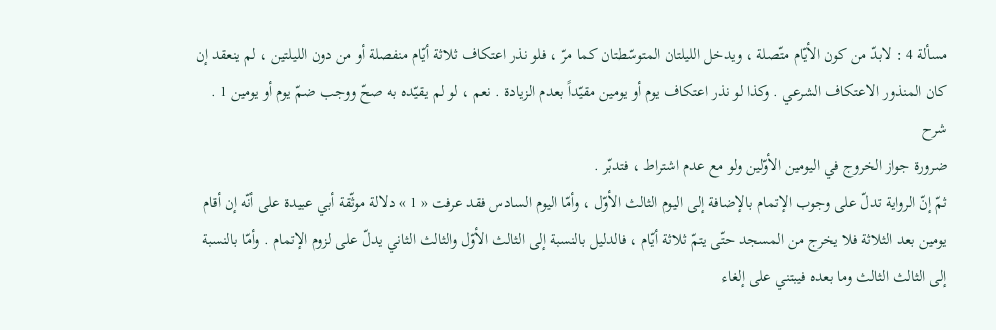مسألة 4 : لابدّ من كون الأيّام متّصلة ، ويدخل الليلتان المتوسّطتان كما مرّ ، فلو نذر اعتكاف ثلاثة أيّام منفصلة أو من دون الليلتين ، لم ينعقد إن كان المنذور الاعتكاف الشرعي . وكذا لو نذر اعتكاف يوم أو يومين مقيّداً بعدم الزيادة . نعم ، لو لم يقيّده به صحّ ووجب ضمّ يوم أو يومين 1 .
شرح
ضرورة جواز الخروج في اليومين الأوّلين ولو مع عدم اشتراط ، فتدبّر .
ثمّ إنّ الرواية تدلّ على وجوب الإتمام بالإضافة إلى اليوم الثالث الأوّل ، وأمّا اليوم السادس فقد عرفت « 1 » دلالة موثّقة أبي عبيدة على أنّه إن أقام يومين بعد الثلاثة فلا يخرج من المسجد حتّى يتمّ ثلاثة أيّام ، فالدليل بالنسبة إلى الثالث الأوّل والثالث الثاني يدلّ على لزوم الإتمام . وأمّا بالنسبة إلى الثالث الثالث وما بعده فيبتني على إلغاء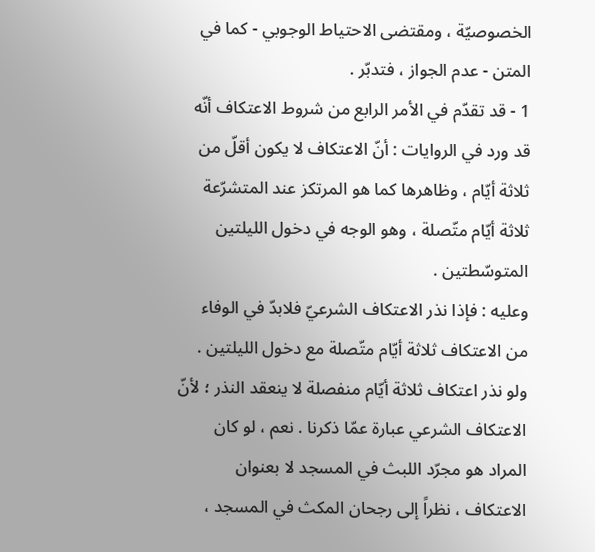الخصوصيّة ، ومقتضى الاحتياط الوجوبي - كما في المتن - عدم الجواز ، فتدبّر .
1 - قد تقدّم في الأمر الرابع من شروط الاعتكاف أنّه قد ورد في الروايات : أنّ الاعتكاف لا يكون أقلّ من ثلاثة أيّام ، وظاهرها كما هو المرتكز عند المتشرّعة ثلاثة أيّام متّصلة ، وهو الوجه في دخول الليلتين المتوسّطتين .
وعليه : فإذا نذر الاعتكاف الشرعيّ فلابدّ في الوفاء من الاعتكاف ثلاثة أيّام متّصلة مع دخول الليلتين .
ولو نذر اعتكاف ثلاثة أيّام منفصلة لا ينعقد النذر ؛ لأنّ الاعتكاف الشرعي عبارة عمّا ذكرنا . نعم ، لو كان المراد هو مجرّد اللبث في المسجد لا بعنوان الاعتكاف ، نظراً إلى رجحان المكث في المسجد ،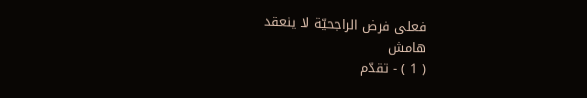فعلى فرض الراجحيّة لا ينعقد
هامش
( 1 ) - تقدّم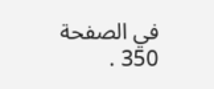في الصفحة 350 .